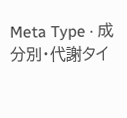Meta Type · 成分別・代謝タイ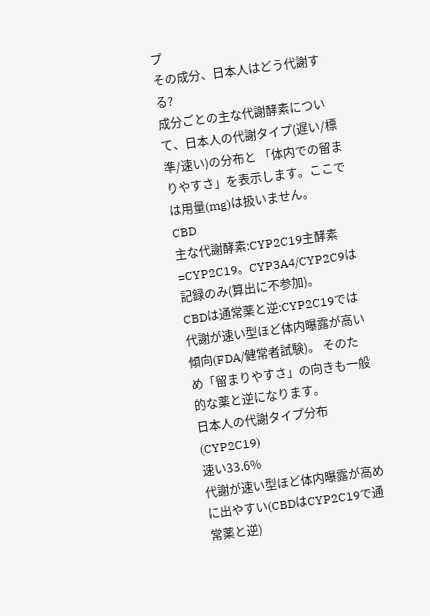プ
その成分、日本人はどう代謝する?
成分ごとの主な代謝酵素について、日本人の代謝タイプ(遅い/標準/速い)の分布と 「体内での留まりやすさ」を表示します。ここでは用量(mg)は扱いません。
CBD
主な代謝酵素:CYP2C19主酵素=CYP2C19。CYP3A4/CYP2C9は記録のみ(算出に不参加)。
CBDは通常薬と逆:CYP2C19では代謝が速い型ほど体内曝露が高い傾向(FDA/健常者試験)。 そのため「留まりやすさ」の向きも一般的な薬と逆になります。
日本人の代謝タイプ分布(CYP2C19)
速い33.6%
代謝が速い型ほど体内曝露が高めに出やすい(CBDはCYP2C19で通常薬と逆)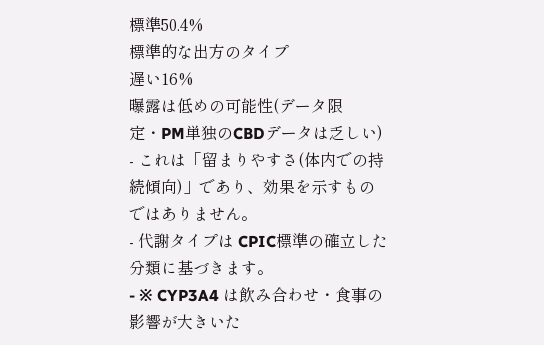標準50.4%
標準的な出方のタイプ
遅い16%
曝露は低めの可能性(データ限定・PM単独のCBDデータは乏しい)
- これは「留まりやすさ(体内での持続傾向)」であり、効果を示すものではありません。
- 代謝タイプは CPIC標準の確立した分類に基づきます。
- ※ CYP3A4 は飲み合わせ・食事の影響が大きいた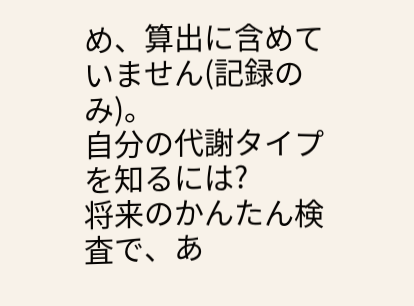め、算出に含めていません(記録のみ)。
自分の代謝タイプを知るには?
将来のかんたん検査で、あ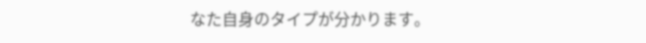なた自身のタイプが分かります。